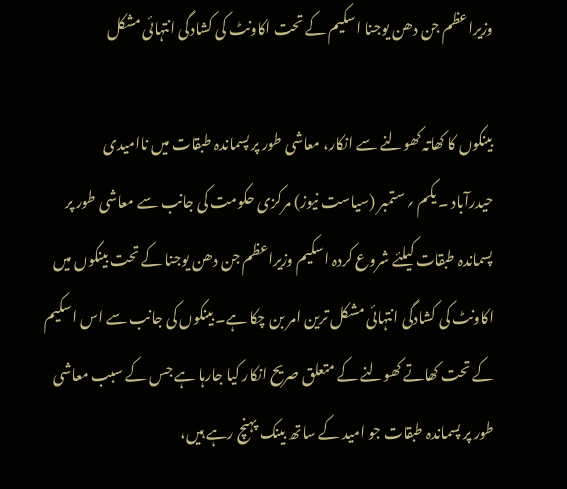وزیراعظم جن دھن یوجنا اسکیم کے تحت اکاونٹ کی کشادگی انتہائی مشکل

بینکوں کا کھاتہ کھولنے سے انکار، معاشی طور پر پسماندہ طبقات میں ناامیدی
حیدرآباد ۔ یکم ؍ ستمبر (سیاست نیوز) مرکزی حکومت کی جانب سے معاشی طور پر پسماندہ طبقات کیلئے شروع کردہ اسکیم وزیراعظم جن دھن یوجنا کے تحت بینکوں میں اکاونٹ کی کشادگی انتہائی مشکل ترین امر بن چکا ہے۔ بینکوں کی جانب سے اس اسکیم کے تحت کھاتے کھولنے کے متعلق صریح انکار کیا جارہا ہے جس کے سبب معاشی طور پر پسماندہ طبقات جو امید کے ساتھ بینک پہنچ رہے ہیں،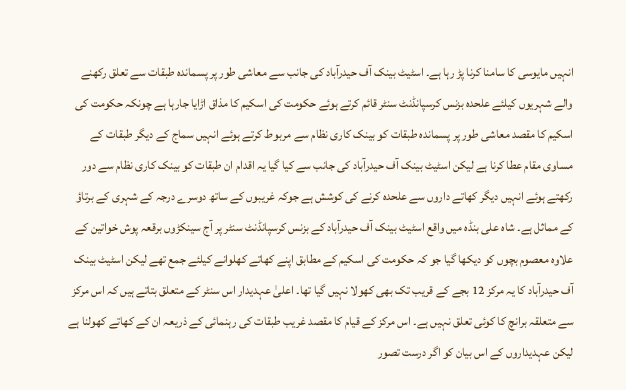انہیں مایوسی کا سامنا کرنا پڑ رہا ہے۔ اسٹیٹ بینک آف حیدرآباد کی جانب سے معاشی طور پر پسماندہ طبقات سے تعلق رکھنے والے شہریوں کیلئے علحدہ بزنس کرسپانڈنٹ سنٹر قائم کرتے ہوئے حکومت کی اسکیم کا مذاق اڑایا جارہا ہے چونکہ حکومت کی اسکیم کا مقصد معاشی طور پر پسماندہ طبقات کو بینک کاری نظام سے مربوط کرتے ہوئے انہیں سماج کے دیگر طبقات کے مساوی مقام عطا کرنا ہے لیکن اسٹیٹ بینک آف حیدرآباد کی جانب سے کیا گیا یہ اقدام ان طبقات کو بینک کاری نظام سے دور رکھتے ہوئے انہیں دیگر کھاتے داروں سے علحدہ کرنے کی کوشش ہے جوکہ غریبوں کے ساتھ دوسرے درجہ کے شہری کے برتاؤ کے مماثل ہے۔ شاہ علی بنڈہ میں واقع اسٹیٹ بینک آف حیدرآباد کے بزنس کرسپانڈنٹ سنٹر پر آج سینکڑوں برقعہ پوش خواتین کے علاوہ معصوم بچوں کو دیکھا گیا جو کہ حکومت کی اسکیم کے مطابق اپنے کھاتے کھلوانے کیلئے جمع تھے لیکن اسٹیٹ بینک آف حیدرآباد کا یہ مرکز 12 بجے کے قریب تک بھی کھولا نہیں گیا تھا۔ اعلیٰ عہدیدار اس سنٹر کے متعلق بتاتے ہیں کہ اس مرکز سے متعلقہ برانچ کا کوئی تعلق نہیں ہے۔ اس مرکز کے قیام کا مقصد غریب طبقات کی رہنمائی کے ذریعہ ان کے کھاتے کھولنا ہے لیکن عہدیداروں کے اس بیان کو اگر درست تصور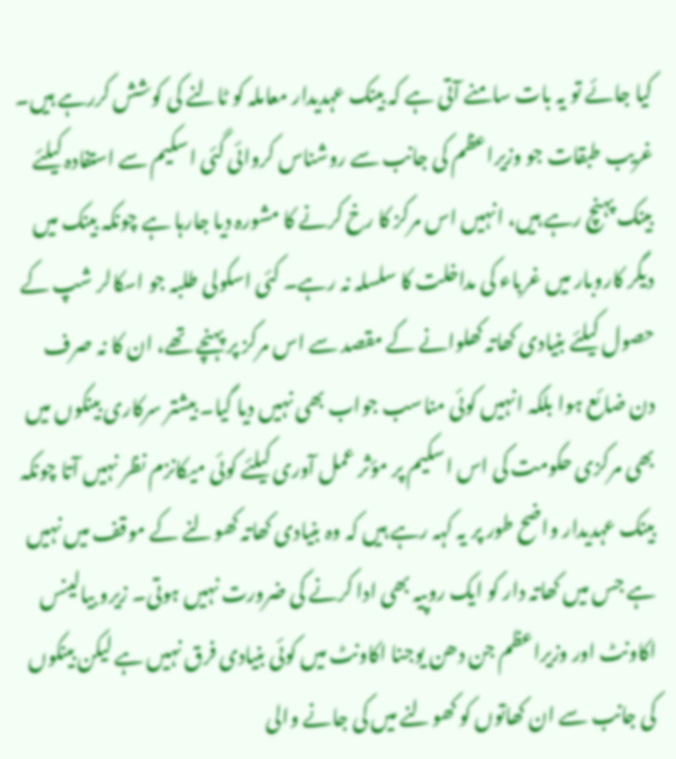کیا جائے تو یہ بات سامنے آتی ہے کہ بینک عہدیدار معاملہ کو ٹالنے کی کوشش کررہے ہیں۔ غریب طبقات جو وزیراعظم کی جانب سے روشناس کروائی گئی اسکیم سے استفادہ کیلئے بینک پہنچ رہے ہیں، انہیں اس مرکز کا رخ کرنے کا مشورہ دیا جارہا ہے چونکہ بینک میں دیگر کاروبار میں غرباء کی مداخلت کا سلسلہ نہ رہے۔ کئی اسکولی طلبہ جو اسکالر شپ کے حصول کیلئے بنیادی کھاتہ کھلوانے کے مقصد سے اس مرکز پر پہنچے تھے، ان کا نہ صرف دن ضائع ہوا بلکہ انہیں کوئی مناسب جواب بھی نہیں دیا گیا۔ بیشتر سرکاری بینکوں میں بھی مرکزی حکومت کی اس اسکیم پر مؤثر عمل آوری کیلئے کوئی میکانزم نظر نہیں آتا چونکہ بینک عہدیدار واضح طور پر یہ کہہ رہے ہیں کہ وہ بنیادی کھاتہ کھولنے کے موقف میں نہیں ہے جس میں کھاتہ دار کو ایک روپیہ بھی ادا کرنے کی ضرورت نہیں ہوتی۔ زیرو بیالینس اکاونٹ اور وزیراعظم جن دھن یوجنا اکاونٹ میں کوئی بنیادی فرق نہیں ہے لیکن بینکوں کی جانب سے ان کھاتوں کو کھولنے میں کی جانے والی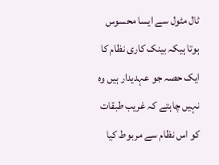ٹال مٹول سے ایسا محسوس ہوتا ہیکہ بینک کاری نظام کا ایک حصہ جو عہدیدار ہیں وہ نہیں چاہتے کہ غریب طبقات کو اس نظام سے مربوط کیا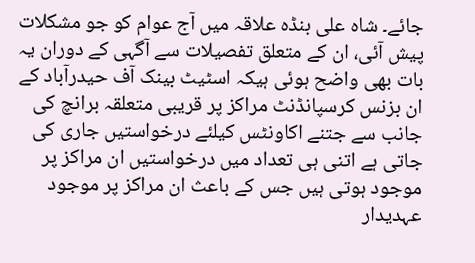جائے۔ شاہ علی بنڈہ علاقہ میں آج عوام کو جو مشکلات پیش آئی، ان کے متعلق تفصیلات سے آگہی کے دوران یہ بات بھی واضح ہوئی ہیکہ اسٹیٹ بینک آف حیدرآباد کے ان بزنس کرسپانڈنٹ مراکز پر قریبی متعلقہ برانچ کی جانب سے جتنے اکاونٹس کیلئے درخواستیں جاری کی جاتی ہے اتنی ہی تعداد میں درخواستیں ان مراکز پر موجود ہوتی ہیں جس کے باعث ان مراکز پر موجود عہدیدار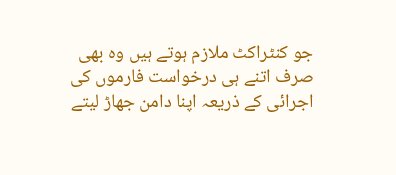جو کنٹراکٹ ملازم ہوتے ہیں وہ بھی صرف اتنے ہی درخواست فارموں کی اجرائی کے ذریعہ اپنا دامن جھاڑ لیتے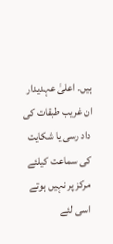ہیں۔ اعلیٰ عہدیدار ان غریب طبقات کی داد رسی یا شکایت کی سماعت کیلئے مرکز پر نہیں ہوتے اسی لئے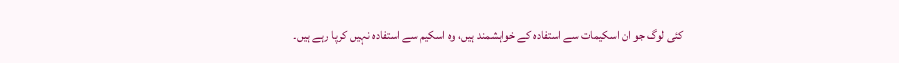کئی لوگ جو ان اسکیمات سے استفادہ کے خواہشمند ہیں، وہ اسکیم سے استفادہ نہیں کرپا رہے ہیں۔